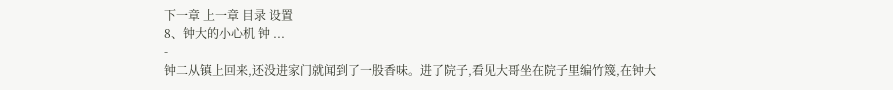下一章 上一章 目录 设置
8、钟大的小心机 钟 ...
-
钟二从镇上回来,还没进家门就闻到了一股香味。进了院子,看见大哥坐在院子里编竹篾,在钟大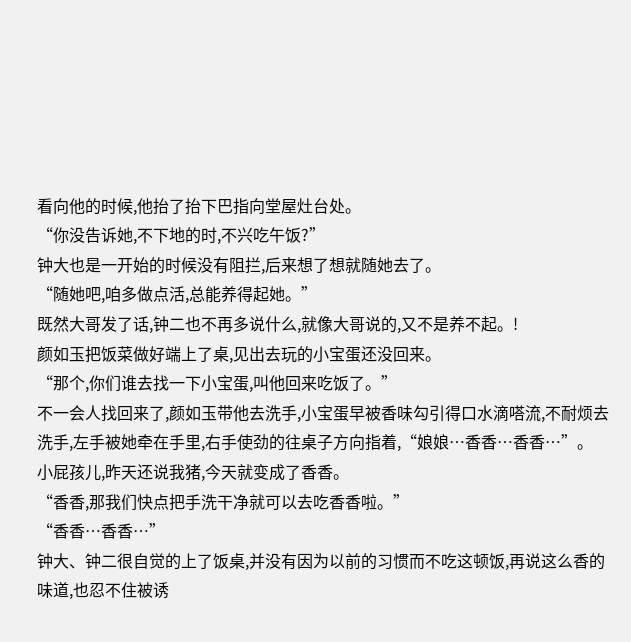看向他的时候,他抬了抬下巴指向堂屋灶台处。
“你没告诉她,不下地的时,不兴吃午饭?”
钟大也是一开始的时候没有阻拦,后来想了想就随她去了。
“随她吧,咱多做点活,总能养得起她。”
既然大哥发了话,钟二也不再多说什么,就像大哥说的,又不是养不起。!
颜如玉把饭菜做好端上了桌,见出去玩的小宝蛋还没回来。
“那个,你们谁去找一下小宝蛋,叫他回来吃饭了。”
不一会人找回来了,颜如玉带他去洗手,小宝蛋早被香味勾引得口水滴嗒流,不耐烦去洗手,左手被她牵在手里,右手使劲的往桌子方向指着,“娘娘…香香…香香…”。
小屁孩儿,昨天还说我猪,今天就变成了香香。
“香香,那我们快点把手洗干净就可以去吃香香啦。”
“香香…香香…”
钟大、钟二很自觉的上了饭桌,并没有因为以前的习惯而不吃这顿饭,再说这么香的味道,也忍不住被诱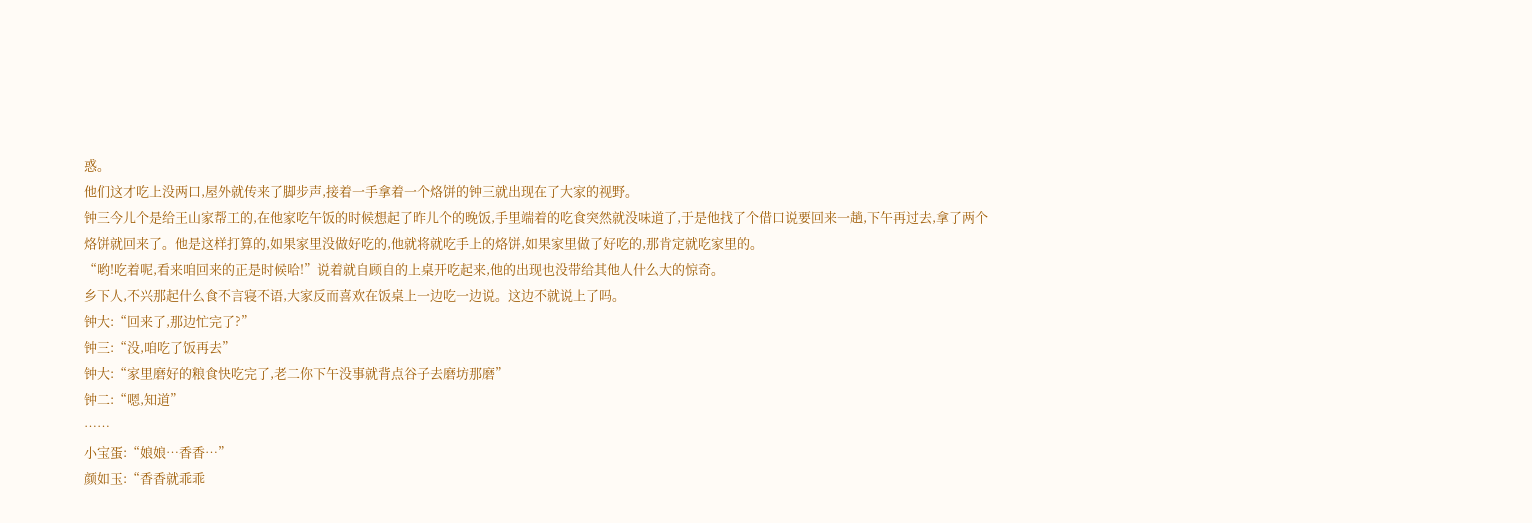惑。
他们这才吃上没两口,屋外就传来了脚步声,接着一手拿着一个烙饼的钟三就出现在了大家的视野。
钟三今儿个是给王山家帮工的,在他家吃午饭的时候想起了昨儿个的晚饭,手里端着的吃食突然就没味道了,于是他找了个借口说要回来一趟,下午再过去,拿了两个烙饼就回来了。他是这样打算的,如果家里没做好吃的,他就将就吃手上的烙饼,如果家里做了好吃的,那肯定就吃家里的。
“哟!吃着呢,看来咱回来的正是时候哈!”说着就自顾自的上桌开吃起来,他的出现也没带给其他人什么大的惊奇。
乡下人,不兴那起什么食不言寝不语,大家反而喜欢在饭桌上一边吃一边说。这边不就说上了吗。
钟大:“回来了,那边忙完了?”
钟三:“没,咱吃了饭再去”
钟大:“家里磨好的粮食快吃完了,老二你下午没事就背点谷子去磨坊那磨”
钟二:“嗯,知道”
……
小宝蛋:“娘娘…香香…”
颜如玉:“香香就乖乖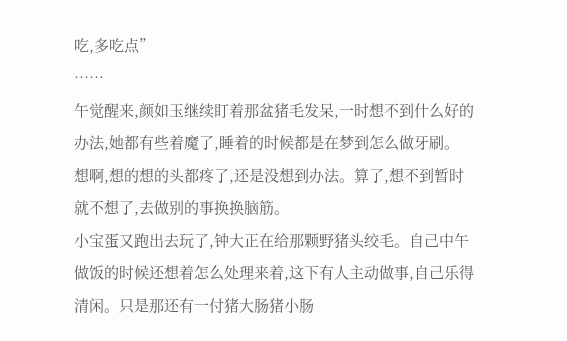吃,多吃点”
……
午觉醒来,颜如玉继续盯着那盆猪毛发呆,一时想不到什么好的办法,她都有些着魔了,睡着的时候都是在梦到怎么做牙刷。
想啊,想的想的头都疼了,还是没想到办法。算了,想不到暂时就不想了,去做别的事换换脑筋。
小宝蛋又跑出去玩了,钟大正在给那颗野猪头绞毛。自己中午做饭的时候还想着怎么处理来着,这下有人主动做事,自己乐得清闲。只是那还有一付猪大肠猪小肠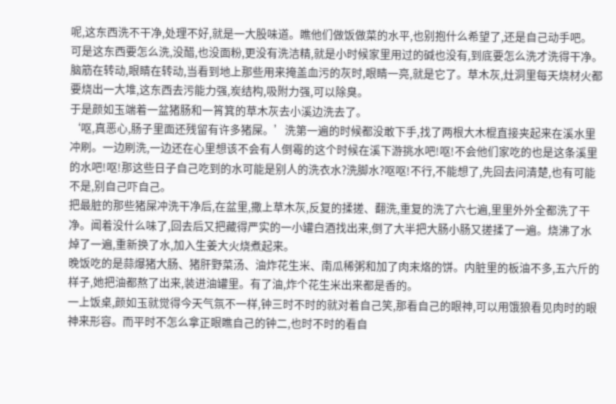呢,这东西洗不干净,处理不好,就是一大股味道。瞧他们做饭做菜的水平,也别抱什么希望了,还是自己动手吧。
可是这东西要怎么洗,没醋,也没面粉,更没有洗洁精,就是小时候家里用过的碱也没有,到底要怎么洗才洗得干净。脑筋在转动,眼睛在转动,当看到地上那些用来掩盖血污的灰时,眼睛一亮,就是它了。草木灰,灶洞里每天烧材火都要烧出一大堆,这东西去污能力强,炭结构,吸附力强,可以除臭。
于是颜如玉端着一盆猪肠和一筲箕的草木灰去小溪边洗去了。
‘呕,真恶心,肠子里面还残留有许多猪屎。’洗第一遍的时候都没敢下手,找了两根大木棍直接夹起来在溪水里冲刷。一边刷洗,一边还在心里想该不会有人倒霉的这个时候在溪下游挑水吧!呕!不会他们家吃的也是这条溪里的水吧!呕!那这些日子自己吃到的水可能是别人的洗衣水?洗脚水?呕呕!不行,不能想了,先回去问清楚,也有可能不是,别自己吓自己。
把最脏的那些猪屎冲洗干净后,在盆里,撒上草木灰,反复的揉搓、翻洗,重复的洗了六七遍,里里外外全都洗了干净。闻着没什么味了,回去后又把藏得严实的一小罐白酒找出来,倒了大半把大肠小肠又搓揉了一遍。烧沸了水焯了一遍,重新换了水,加入生姜大火烧煮起来。
晚饭吃的是蒜爆猪大肠、猪肝野菜汤、油炸花生米、南瓜稀粥和加了肉末烙的饼。内脏里的板油不多,五六斤的样子,她把油都熬了出来,装进油罐里。有了油,炸个花生米出来都是香的。
一上饭桌,颜如玉就觉得今天气氛不一样,钟三时不时的就对着自己笑,那看自己的眼神,可以用饿狼看见肉时的眼神来形容。而平时不怎么拿正眼瞧自己的钟二,也时不时的看自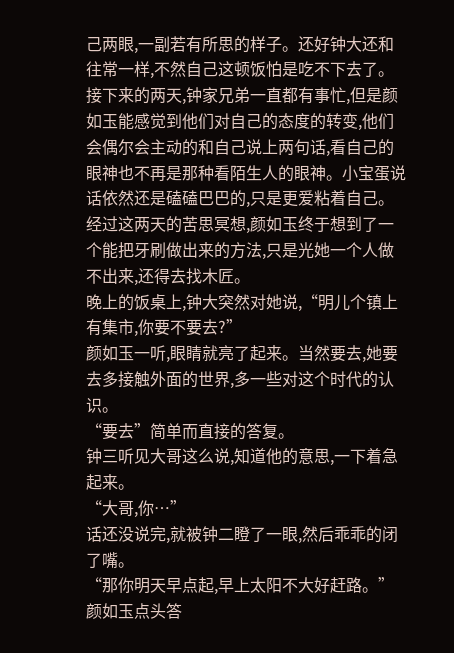己两眼,一副若有所思的样子。还好钟大还和往常一样,不然自己这顿饭怕是吃不下去了。
接下来的两天,钟家兄弟一直都有事忙,但是颜如玉能感觉到他们对自己的态度的转变,他们会偶尔会主动的和自己说上两句话,看自己的眼神也不再是那种看陌生人的眼神。小宝蛋说话依然还是磕磕巴巴的,只是更爱粘着自己。
经过这两天的苦思冥想,颜如玉终于想到了一个能把牙刷做出来的方法,只是光她一个人做不出来,还得去找木匠。
晚上的饭桌上,钟大突然对她说,“明儿个镇上有集市,你要不要去?”
颜如玉一听,眼睛就亮了起来。当然要去,她要去多接触外面的世界,多一些对这个时代的认识。
“要去”简单而直接的答复。
钟三听见大哥这么说,知道他的意思,一下着急起来。
“大哥,你…”
话还没说完,就被钟二瞪了一眼,然后乖乖的闭了嘴。
“那你明天早点起,早上太阳不大好赶路。”
颜如玉点头答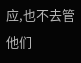应,也不去管他们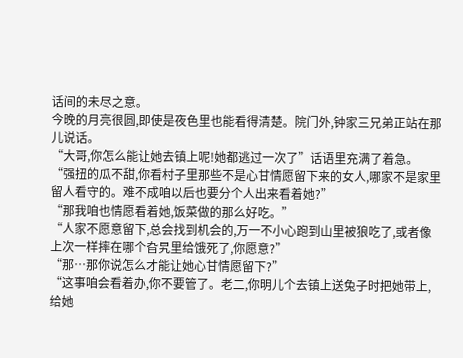话间的未尽之意。
今晚的月亮很圆,即使是夜色里也能看得清楚。院门外,钟家三兄弟正站在那儿说话。
“大哥,你怎么能让她去镇上呢!她都逃过一次了”话语里充满了着急。
“强扭的瓜不甜,你看村子里那些不是心甘情愿留下来的女人,哪家不是家里留人看守的。难不成咱以后也要分个人出来看着她?”
“那我咱也情愿看着她,饭菜做的那么好吃。”
“人家不愿意留下,总会找到机会的,万一不小心跑到山里被狼吃了,或者像上次一样摔在哪个旮旯里给饿死了,你愿意?”
“那…那你说怎么才能让她心甘情愿留下?”
“这事咱会看着办,你不要管了。老二,你明儿个去镇上送兔子时把她带上,给她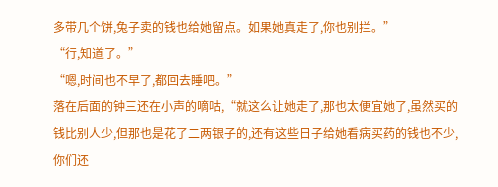多带几个饼,兔子卖的钱也给她留点。如果她真走了,你也别拦。”
“行,知道了。”
“嗯,时间也不早了,都回去睡吧。”
落在后面的钟三还在小声的嘀咕,“就这么让她走了,那也太便宜她了,虽然买的钱比别人少,但那也是花了二两银子的,还有这些日子给她看病买药的钱也不少,你们还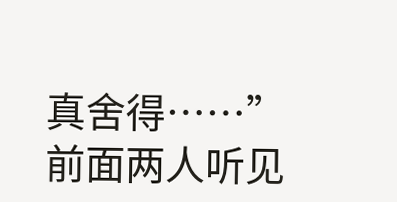真舍得……”
前面两人听见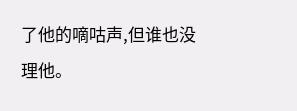了他的嘀咕声,但谁也没理他。